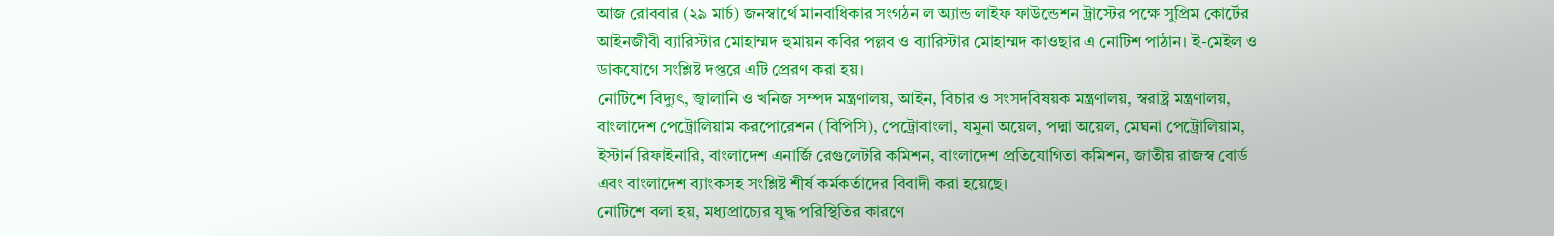আজ রোববার (২৯ মার্চ) জনস্বার্থে মানবাধিকার সংগঠন ল অ্যান্ড লাইফ ফাউন্ডেশন ট্রাস্টের পক্ষে সুপ্রিম কোর্টের আইনজীবী ব্যারিস্টার মোহাম্মদ হুমায়ন কবির পল্লব ও ব্যারিস্টার মোহাম্মদ কাওছার এ নোটিশ পাঠান। ই-মেইল ও ডাকযোগে সংশ্লিষ্ট দপ্তরে এটি প্রেরণ করা হয়।
নোটিশে বিদ্যুৎ, জ্বালানি ও খনিজ সম্পদ মন্ত্রণালয়, আইন, বিচার ও সংসদবিষয়ক মন্ত্রণালয়, স্বরাষ্ট্র মন্ত্রণালয়, বাংলাদেশ পেট্রোলিয়াম করপোরেশন (বিপিসি), পেট্রোবাংলা, যমুনা অয়েল, পদ্মা অয়েল, মেঘনা পেট্রোলিয়াম, ইস্টার্ন রিফাইনারি, বাংলাদেশ এনার্জি রেগুলেটরি কমিশন, বাংলাদেশ প্রতিযোগিতা কমিশন, জাতীয় রাজস্ব বোর্ড এবং বাংলাদেশ ব্যাংকসহ সংশ্লিষ্ট শীর্ষ কর্মকর্তাদের বিবাদী করা হয়েছে।
নোটিশে বলা হয়, মধ্যপ্রাচ্যের যুদ্ধ পরিস্থিতির কারণে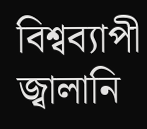বিশ্বব্যাপী জ্বালানি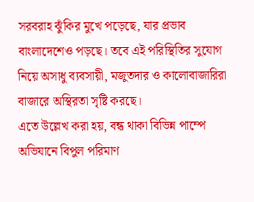সরবরাহ ঝুঁকির মুখে পড়েছে, যার প্রভাব বাংলাদেশেও পড়ছে। তবে এই পরিস্থিতির সুযোগ নিয়ে অসাধু ব্যবসায়ী, মজুতদার ও কালোবাজারিরা বাজারে অস্থিরতা সৃষ্টি করছে।
এতে উল্লেখ করা হয়, বন্ধ থাকা বিভিন্ন পাম্পে অভিযানে বিপুল পরিমাণ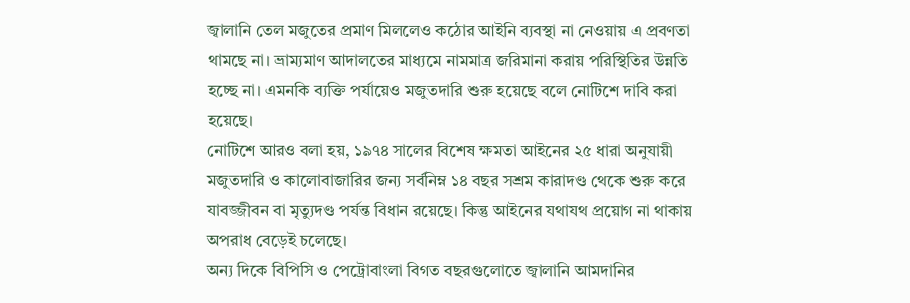জ্বালানি তেল মজুতের প্রমাণ মিললেও কঠোর আইনি ব্যবস্থা না নেওয়ায় এ প্রবণতা থামছে না। ভ্রাম্যমাণ আদালতের মাধ্যমে নামমাত্র জরিমানা করায় পরিস্থিতির উন্নতি হচ্ছে না। এমনকি ব্যক্তি পর্যায়েও মজুতদারি শুরু হয়েছে বলে নোটিশে দাবি করা হয়েছে।
নোটিশে আরও বলা হয়, ১৯৭৪ সালের বিশেষ ক্ষমতা আইনের ২৫ ধারা অনুযায়ী মজুতদারি ও কালোবাজারির জন্য সর্বনিম্ন ১৪ বছর সশ্রম কারাদণ্ড থেকে শুরু করে যাবজ্জীবন বা মৃত্যুদণ্ড পর্যন্ত বিধান রয়েছে। কিন্তু আইনের যথাযথ প্রয়োগ না থাকায় অপরাধ বেড়েই চলেছে।
অন্য দিকে বিপিসি ও পেট্রোবাংলা বিগত বছরগুলোতে জ্বালানি আমদানির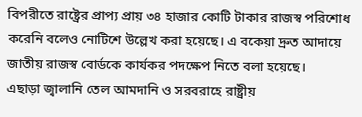বিপরীতে রাষ্ট্রের প্রাপ্য প্রায় ৩৪ হাজার কোটি টাকার রাজস্ব পরিশোধ করেনি বলেও নোটিশে উল্লেখ করা হয়েছে। এ বকেয়া দ্রুত আদায়ে জাতীয় রাজস্ব বোর্ডকে কার্যকর পদক্ষেপ নিতে বলা হয়েছে।
এছাড়া জ্বালানি তেল আমদানি ও সরবরাহে রাষ্ট্রীয়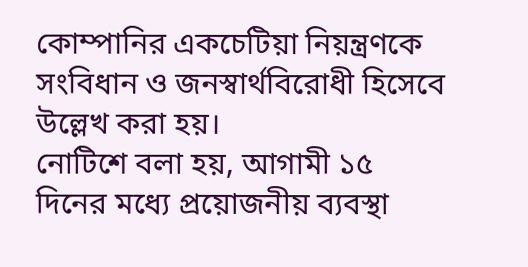কোম্পানির একচেটিয়া নিয়ন্ত্রণকে সংবিধান ও জনস্বার্থবিরোধী হিসেবে উল্লেখ করা হয়।
নোটিশে বলা হয়, আগামী ১৫ দিনের মধ্যে প্রয়োজনীয় ব্যবস্থা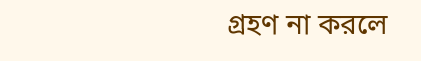গ্রহণ না করলে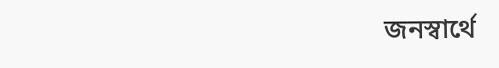জনস্বার্থে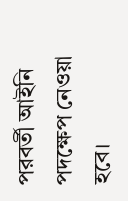পরবর্তী আইনি পদক্ষেপ নেওয়া হবে।